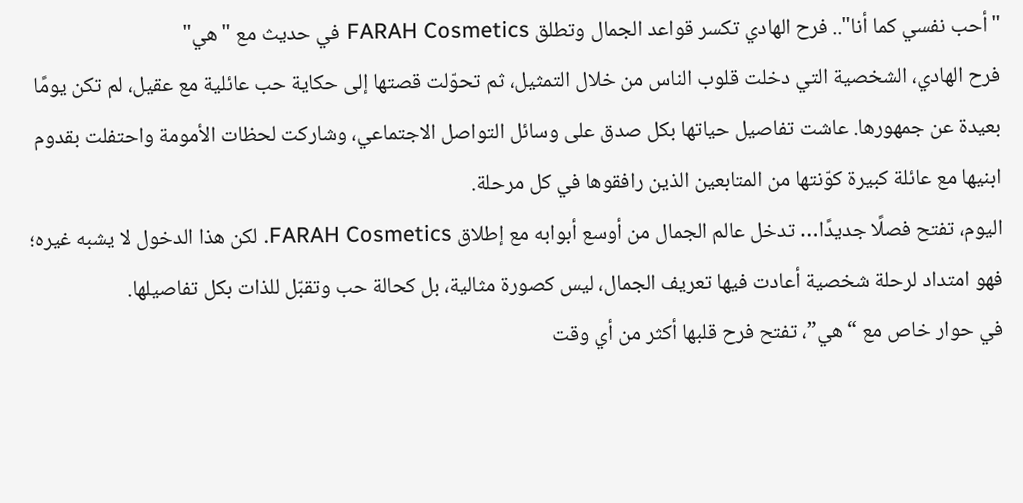"أحب نفسي كما أنا".. فرح الهادي تكسر قواعد الجمال وتطلق FARAH Cosmetics في حديث مع "هي"
فرح الهادي، الشخصية التي دخلت قلوب الناس من خلال التمثيل، ثم تحوّلت قصتها إلى حكاية حب عائلية مع عقيل، لم تكن يومًا بعيدة عن جمهورها. عاشت تفاصيل حياتها بكل صدق على وسائل التواصل الاجتماعي، وشاركت لحظات الأمومة واحتفلت بقدوم ابنيها مع عائلة كبيرة كوّنتها من المتابعين الذين رافقوها في كل مرحلة.
اليوم، تفتح فصلًا جديدًا… تدخل عالم الجمال من أوسع أبوابه مع إطلاق FARAH Cosmetics. لكن هذا الدخول لا يشبه غيره؛ فهو امتداد لرحلة شخصية أعادت فيها تعريف الجمال، ليس كصورة مثالية، بل كحالة حب وتقبّل للذات بكل تفاصيلها.
في حوار خاص مع “هي”، تفتح فرح قلبها أكثر من أي وقت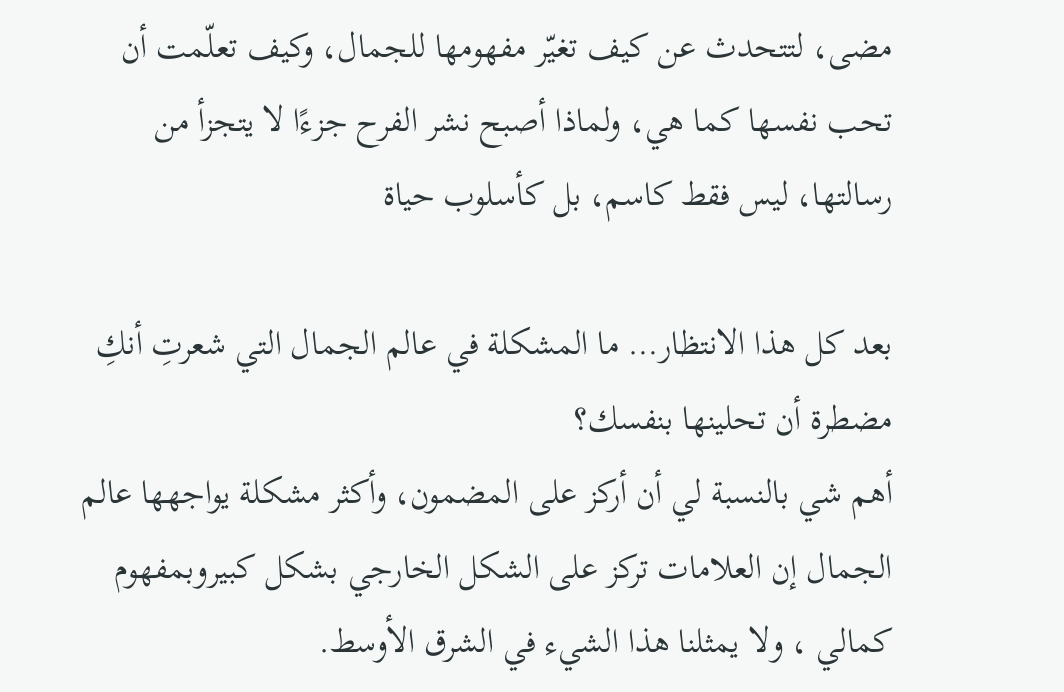مضى، لتتحدث عن كيف تغيّر مفهومها للجمال، وكيف تعلّمت أن تحب نفسها كما هي، ولماذا أصبح نشر الفرح جزءًا لا يتجزأ من رسالتها، ليس فقط كاسم، بل كأسلوب حياة

بعد كل هذا الانتظار… ما المشكلة في عالم الجمال التي شعرتِ أنكِ مضطرة أن تحلينها بنفسك؟
أهم شي بالنسبة لي أن أركز على المضمون، وأكثر مشكلة يواجهها عالم الجمال إن العلامات تركز على الشكل الخارجي بشكل كبيروبمفهوم كمالي ، ولا يمثلنا هذا الشيء في الشرق الأوسط.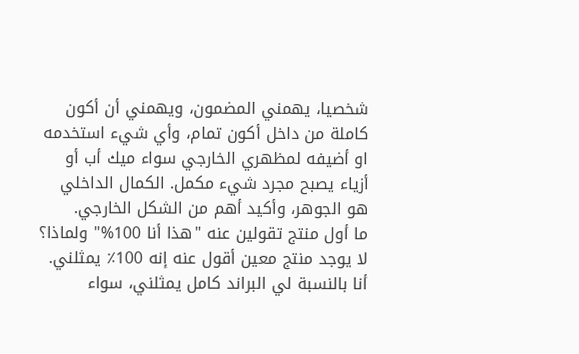شخصيا، يهمني المضمون، ويهمني أن أكون كاملة من داخل أكون تمام، وأي شيء استخدمه او أضيفه لمظهري الخارجي سواء ميك أب أو أزياء يصبح مجرد شيء مكمل. الكمال الداخلي هو الجوهر، وأكيد أهم من الشكل الخارجي.
ما أول منتج تقولين عنه "هذا أنا 100%" ولماذا؟
لا يوجد منتج معين أقول عنه إنه 100٪ يمثلني. أنا بالنسبة لي البراند كامل يمثلني، سواء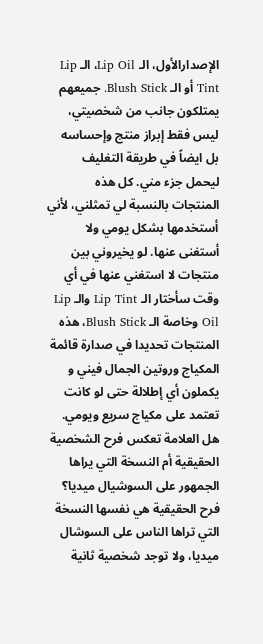الإصدارالأول، الـ Lip Oil، الـ Lip Tint أو الـ Blush Stick. جميعهم يمتلكون جانب من شخصيتي، ليس فقط إبراز منتج وإحساسه بل ايضاً في طريقة التغليف ليحمل جزء مني. كل هذه المنتجات بالنسبة لي تمثلني، لأني أستخدمها بشكل يومي ولا أستغنى عنها. لو يخيروني بين منتجات لا استغني عنها في أي وقت سأختار الـ Lip Tint والـ Lip Oil وخاصة الـ Blush Stick، هذه المنتجات تحديدا في صدارة قائمة المكياج وروتين الجمال فيني و يكملون أي إطلالة حتى لو كانت تعتمد على مكياج سريع ويومي.
هل العلامة تعكس فرح الشخصية الحقيقية أم النسخة التي يراها الجمهور على السوشيال ميديا؟
فرح الحقيقية هي نفسها النسخة التي تراها الناس على السوشال ميديا، ولا توجد شخصية ثانية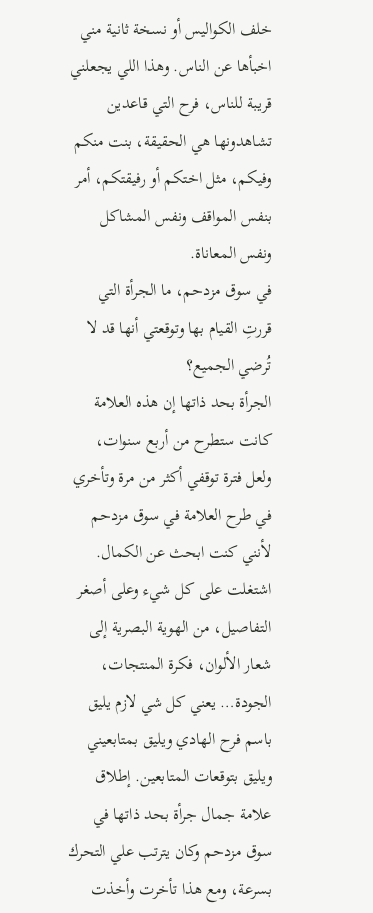خلف الكواليس أو نسخة ثانية مني اخبأها عن الناس. وهذا اللي يجعلني قريبة للناس، فرح التي قاعدين تشاهدونها هي الحقيقة، بنت منكم وفيكم، مثل اختكم أو رفيقتكم، أمر بنفس المواقف ونفس المشاكل ونفس المعاناة.
في سوق مزدحم، ما الجرأة التي قررتِ القيام بها وتوقعتي أنها قد لا تُرضي الجميع؟
الجرأة بحد ذاتها إن هذه العلامة كانت ستطرح من أربع سنوات، ولعل فترة توقفي أكثر من مرة وتأخري في طرح العلامة في سوق مزدحم لأنني كنت ابحث عن الكمال. اشتغلت على كل شيء وعلى أصغر التفاصيل، من الهوية البصرية إلى شعار الألوان، فكرة المنتجات، الجودة… يعني كل شي لازم يليق باسم فرح الهادي ويليق بمتابعيني ويليق بتوقعات المتابعين. إطلاق علامة جمال جرأة بحد ذاتها في سوق مزدحم وكان يترتب علي التحرك بسرعة، ومع هذا تأخرت وأخذت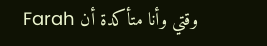وقتي وأنا متأكدة أن Farah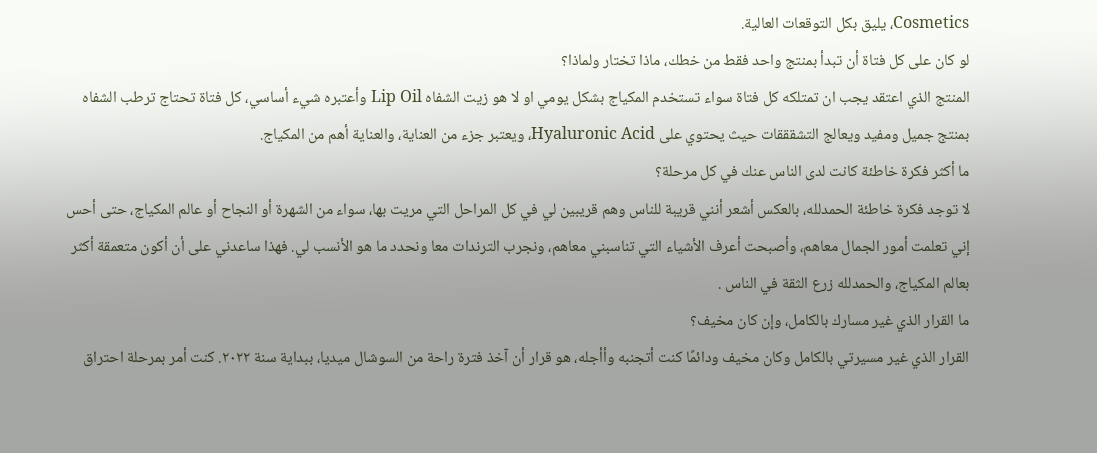Cosmetics، يليق بكل التوقعات العالية.
لو كان على كل فتاة أن تبدأ بمنتج واحد فقط من خطك، ماذا تختار ولماذا؟
المنتج الذي اعتقد يجب ان تمتلكه كل فتاة سواء تستخدم المكياج بشكل يومي او لا هو زيت الشفاه Lip Oil وأعتبره شيء أساسي، كل فتاة تحتاج ترطب الشفاه بمنتج جميل ومفيد ويعالج التشقققات حيث يحتوي على Hyaluronic Acid، ويعتبر جزء من العناية، والعناية أهم من المكياج.
ما أكثر فكرة خاطئة كانت لدى الناس عنك في كل مرحلة؟
لا توجد فكرة خاطئة الحمدلله، بالعكس أشعر أنني قريبة للناس وهم قريبين لي في كل المراحل التي مريت بها، سواء من الشهرة أو النجاح أو عالم المكياج، حتى أحس إني تعلمت أمور الجمال معاهم، وأصبحت أعرف الأشياء التي تناسبني معاهم، ونجرب الترندات معا ونحدد ما هو الأنسب لي. فهذا ساعدني على أن أكون متعمقة أكثر بعالم المكياج، والحمدلله زرع الثقة في الناس .
ما القرار الذي غير مسارك بالكامل، وإن كان مخيف؟
القرار الذي غير مسيرتي بالكامل وكان مخيف ودائمًا كنت أتجنبه وأأجله، هو قرار أن آخذ فترة راحة من السوشال ميديا، ببداية سنة ٢٠٢٢. كنت أمر بمرحلة احتراق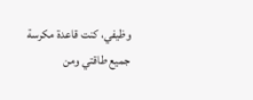وظيفي، كنت قاعدة مكرسة جميع طاقتي ومن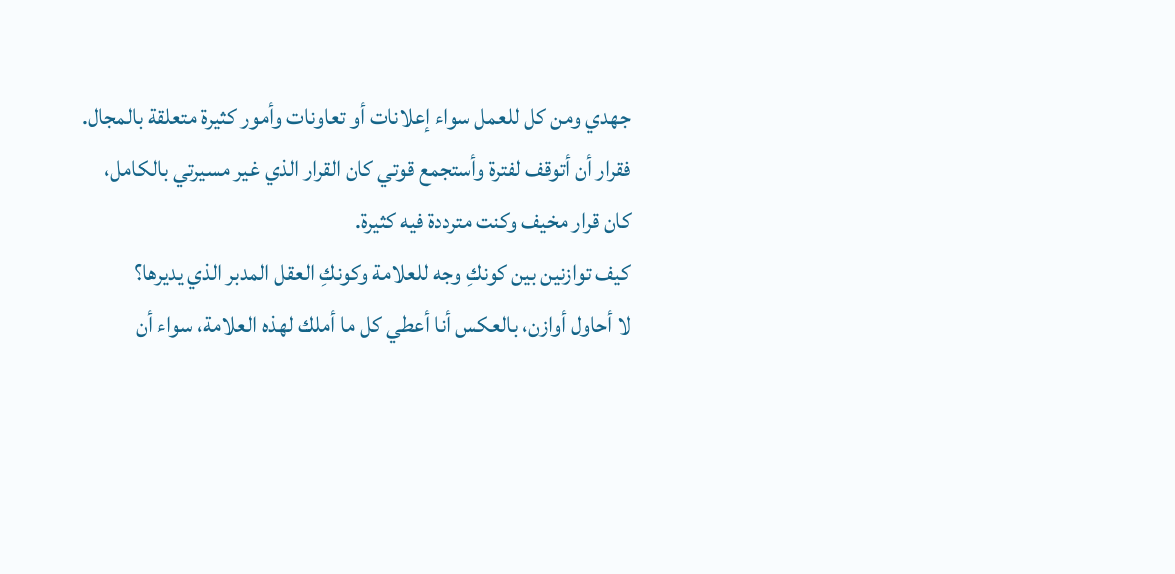جهدي ومن كل للعمل سواء إعلانات أو تعاونات وأمور كثيرة متعلقة بالمجال. فقرار أن أتوقف لفترة وأستجمع قوتي كان القرار الذي غير مسيرتي بالكامل، كان قرار مخيف وكنت مترددة فيه كثيرة.
كيف توازنين بين كونكِ وجه للعلامة وكونكِ العقل المدبر الذي يديرها؟
لا أحاول أوازن، بالعكس أنا أعطي كل ما أملك لهذه العلامة، سواء أن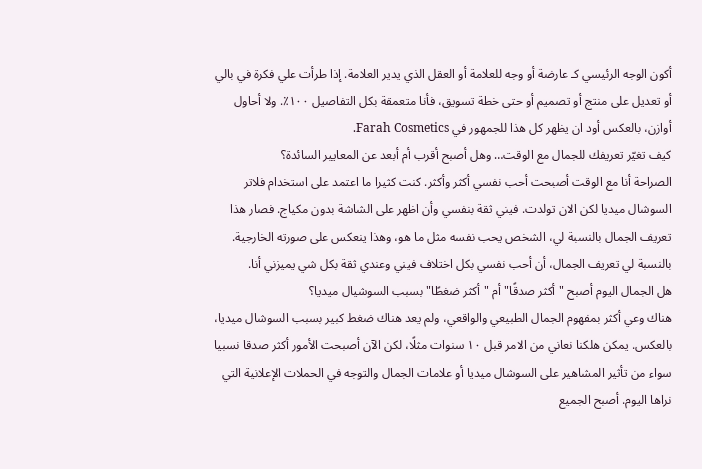أكون الوجه الرئيسي كـ عارضة أو وجه للعلامة أو العقل الذي يدير العلامة. إذا طرأت علي فكرة في بالي أو تعديل على منتج أو تصميم أو حتى خطة تسويق، فأنا متعمقة بكل التفاصيل ١٠٠٪. ولا أحاول أوازن، بالعكس أود ان يظهر كل هذا للجمهور في Farah Cosmetics.
كيف تغيّر تعريفك للجمال مع الوقت… وهل أصبح أقرب أم أبعد عن المعايير السائدة؟
الصراحة أنا مع الوقت أصبحت أحب نفسي أكثر وأكثر. كنت كثيرا ما اعتمد على استخدام فلاتر السوشال ميديا لكن الان تولدت. فيني ثقة بنفسي وأن اظهر على الشاشة بدون مكياج. فصار هذا تعريف الجمال بالنسبة لي، الشخص يحب نفسه مثل ما هو، وهذا ينعكس على صورته الخارجية. بالنسبة لي تعريف الجمال، أن أحب نفسي بكل اختلاف فيني وعندي ثقة بكل شي يميزني أنا.
هل الجمال اليوم أصبح "أكثر صدقًا" أم "أكثر ضغطًا" بسبب السوشيال ميديا؟
هناك وعي أكثر بمفهوم الجمال الطبيعي والواقعي، ولم يعد هناك ضغط كبير بسبب السوشال ميديا، بالعكس. يمكن هلكنا نعاني من الامر قبل ١٠ سنوات مثلًا، لكن الآن أصبحت الأمور أكثر صدقا نسبيا سواء من تأثير المشاهير على السوشال ميديا أو علامات الجمال والتوجه في الحملات الإعلانية التي نراها اليوم. أصبح الجميع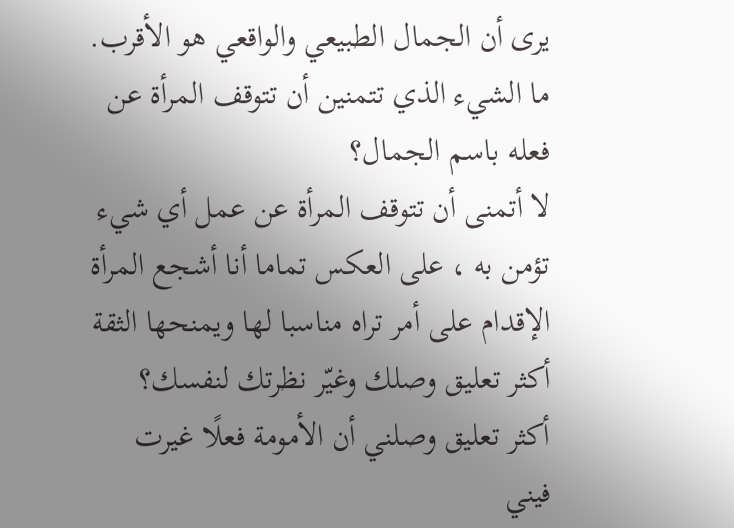يرى أن الجمال الطبيعي والواقعي هو الأقرب.
ما الشيء الذي تتمنين أن تتوقف المرأة عن فعله باسم الجمال؟
لا أتمنى أن تتوقف المرأة عن عمل أي شيء تؤمن به ، على العكس تماما أنا أشجع المرأة الإقدام على أمر تراه مناسبا لها ويمنحها الثقة
أكثر تعليق وصلك وغيّر نظرتك لنفسك؟
أكثر تعليق وصلني أن الأمومة فعلًا غيرت فيني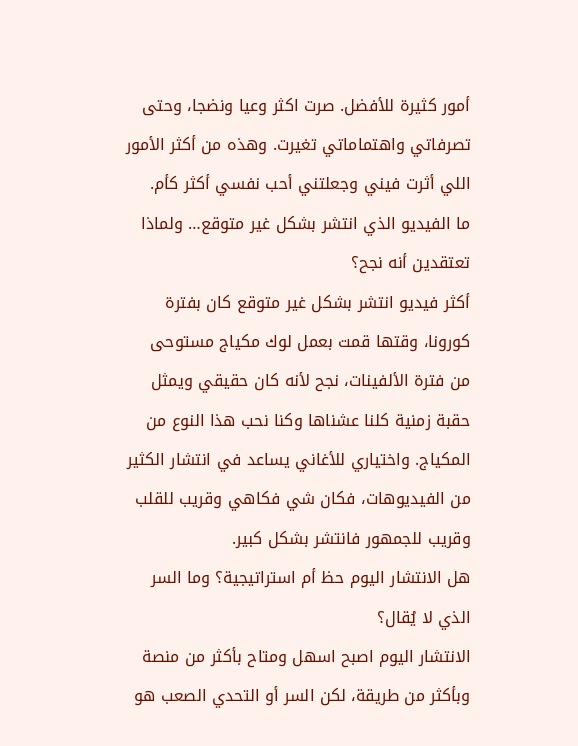أمور كثيرة للأفضل. صرت اكثر وعيا ونضجا، وحتى تصرفاتي واهتماماتي تغيرت. وهذه من أكثر الأمور اللي أثرت فيني وجعلتني أحب نفسي أكثر كأم.
ما الفيديو الذي انتشر بشكل غير متوقع… ولماذا تعتقدين أنه نجح؟
أكثر فيديو انتشر بشكل غير متوقع كان بفترة كورونا، وقتها قمت بعمل لوك مكياج مستوحى من فترة الألفينات، نجح لأنه كان حقيقي ويمثل حقبة زمنية كلنا عشناها وكنا نحب هذا النوع من المكياج. واختياري للأغاني يساعد في انتشار الكثير من الفيديوهات، فكان شي فكاهي وقريب للقلب وقريب للجمهور فانتشر بشكل كبير.
هل الانتشار اليوم حظ أم استراتيجية؟ وما السر الذي لا يُقال؟
الانتشار اليوم اصبح اسهل ومتاح بأكثر من منصة وبأكثر من طريقة، لكن السر أو التحدي الصعب هو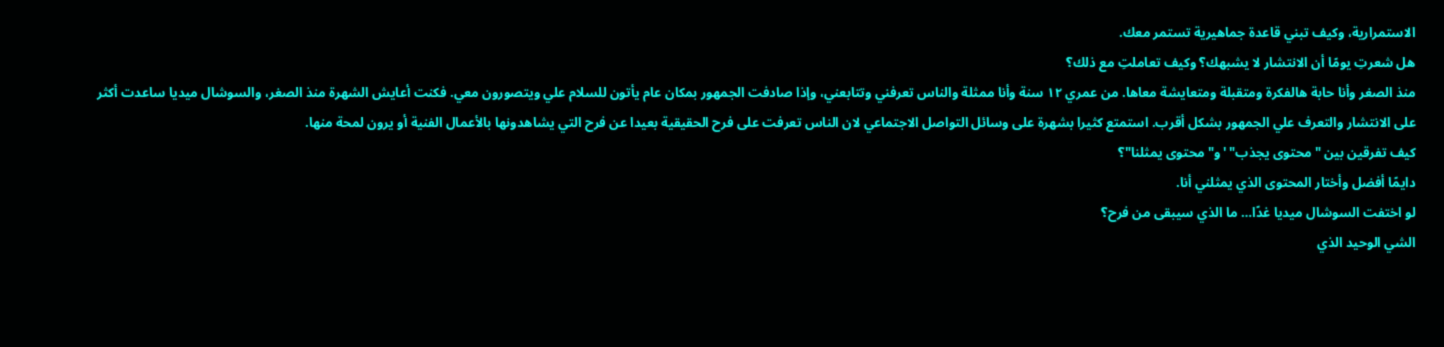الاستمرارية، وكيف تبني قاعدة جماهيرية تستمر معك.
هل شعرتِ يومًا أن الانتشار لا يشبهك؟ وكيف تعاملتِ مع ذلك؟
منذ الصغر وأنا حابة هالفكرة ومتقبلة ومتعايشة معاها. من عمري ١٢ سنة وأنا ممثلة والناس تعرفني وتتابعني، وإذا صادفت الجمهور بمكان عام يأتون للسلام علي ويتصورون معي. فكنت أعايش الشهرة منذ الصغر، والسوشال ميديا ساعدت أكثر على الانتشار والتعرف علي الجمهور بشكل أقرب. استمتع كثيرا بشهرة على وسائل التواصل الاجتماعي لان الناس تعرفت على فرح الحقيقية بعيدا عن فرح التي يشاهدونها بالأعمال الفنية أو يرون لمحة منها.
كيف تفرقين بين "محتوى يجذب" 'و"محتوى يمثلنا"؟
دايمًا أفضل وأختار المحتوى الذي يمثلني أنا.
لو اختفت السوشال ميديا غدًا… ما الذي سيبقى من فرح؟
الشي الوحيد الذي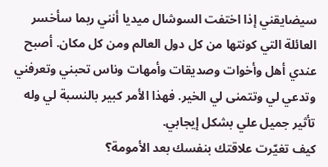سيضايقني إذا اختفت السوشال ميديا أنني ربما سأخسر العائلة التي كونتها من كل دول العالم ومن كل مكان. أصبح عندي أهل وأخوات وصديقات وأمهات وناس تحبني وتعرفني وتدعي لي وتتمنى لي الخير. فهذا الأمر كبير بالنسبة لي وله تأثير جميل علي بشكل إيجابي.
كيف تغيّرت علاقتك بنفسك بعد الأمومة؟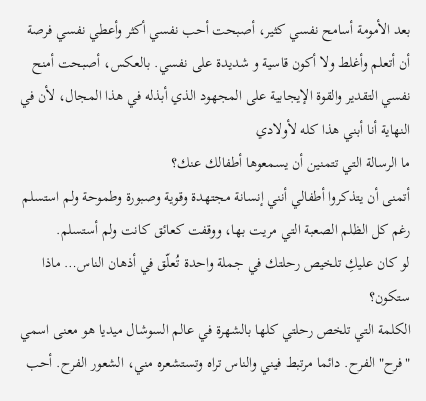بعد الأمومة أسامح نفسي كثير، أصبحت أحب نفسي أكثر وأعطي نفسي فرصة أن أتعلم وأغلط ولا أكون قاسية و شديدة على نفسي. بالعكس، أصبحت أمنح نفسي التقدير والقوة الإيجابية على المجهود الذي أبذله في هذا المجال، لأن في النهاية أنا أبني هذا كله لأولادي
ما الرسالة التي تتمنين أن يسمعوها أطفالك عنك؟
أتمنى أن يتذكروا أطفالي أنني إنسانة مجتهدة وقوية وصبورة وطموحة ولم استسلم رغم كل الظلم الصعبة التي مريت بها، ووقفت كعائق كانت ولم أستسلم.
لو كان عليكِ تلخيص رحلتك في جملة واحدة تُعلّق في أذهان الناس… ماذا ستكون؟
الكلمة التي تلخص رحلتي كلها بالشهرة في عالم السوشال ميديا هو معنى اسمي "فرح" الفرح. دائما مرتبط فيني والناس تراه وتستشعره مني، الشعور الفرح. أحب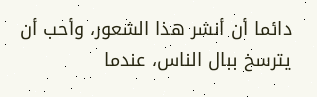دائما أن أنشر هذا الشعور، وأحب أن يترسخ ببال الناس، عندما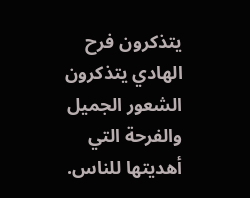يتذكرون فرح الهادي يتذكرون الشعور الجميل والفرحة التي أهديتها للناس.